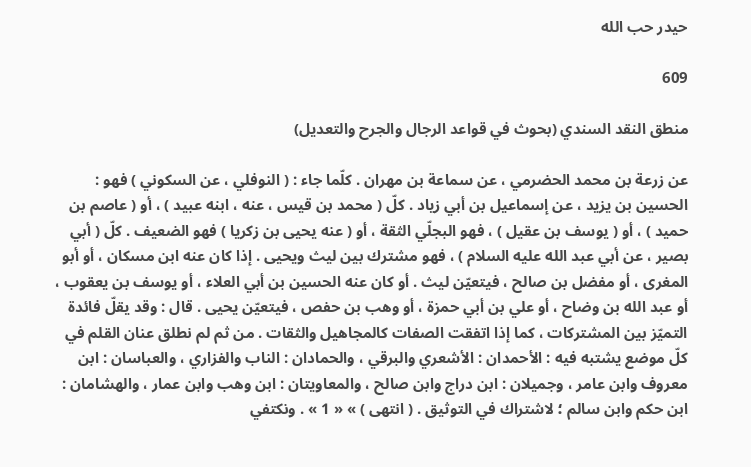حيدر حب الله

609

منطق النقد السندي (بحوث في قواعد الرجال والجرح والتعديل)

عن زرعة بن محمد الحضرمي ، عن سماعة بن مهران . كلّما جاء : ( النوفلي ، عن السكوني ) فهو : الحسين بن يزيد ، عن إسماعيل بن أبي زياد . كلّ ( محمد بن قيس ، عنه ، ابنه عبيد ) ، أو ( عاصم بن حميد ) ، أو ( يوسف بن عقيل ) ، فهو البجلّي الثقة ، أو ( عنه يحيى بن زكريا ) فهو الضعيف . كلّ ( أبي بصير ، عن أبي عبد الله عليه السلام ) ، فهو مشترك بين ليث ويحيى . إذا كان عنه ابن مسكان ، أو أبو المغرى ، أو مفضل بن صالح ، فيتعيّن ليث . أو كان عنه الحسين بن أبي العلاء ، أو يوسف بن يعقوب ، أو عبد الله بن وضاح ، أو علي بن أبي حمزة ، أو وهب بن حفص ، فيتعيّن يحيى . قال : وقد يقلّ فائدة التميّز بين المشتركات ، كما إذا اتفقت الصفات كالمجاهيل والثقات . من ثم لم نطلق عنان القلم في كلّ موضع يشتبه فيه : الأحمدان : الأشعري والبرقي ، والحمادان : الناب والفزاري ، والعباسان : ابن معروف وابن عامر ، وجميلان : ابن دراج وابن صالح ، والمعاويتان : ابن وهب وابن عمار ، والهشامان : ابن حكم وابن سالم ؛ لاشتراك في التوثيق . ( انتهى ) » « 1 » . ونكتفي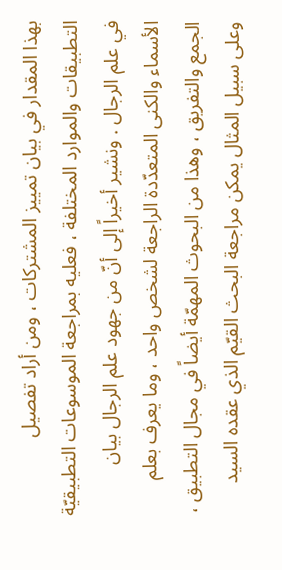بهذا المقدار في بيان تمييز المشتركات ، ومن أراد تفصيل التطبيقات والموارد المختلفة ، فعليه بمراجعة الموسوعات التطبيقيّة في علم الرجال . ونشير أخيراً إلى أنّ من جهود علم الرجال بيان الأسماء والكنى المتعدّدة الراجعة لشخص واحد ، وما يعرف بعلم الجمع والتفريق ، وهذا من البحوث المهمّة أيضاً في مجال التطبيق ، وعلى سبيل المثال يمكن مراجعة البحث القيّم الذي عقده السيد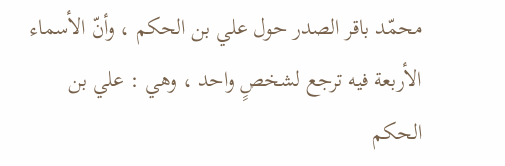محمّد باقر الصدر حول علي بن الحكم ، وأنّ الأسماء الأربعة فيه ترجع لشخصٍ واحد ، وهي : علي بن الحكم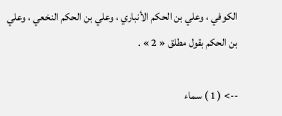الكوفي ، وعلي بن الحكم الأنباري ، وعلي بن الحكم النخعي ، وعلي بن الحكم بقول مطلق « 2 » .

--> ( 1 ) سماء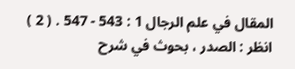المقال في علم الرجال 1 : 543 - 547 . ( 2 ) انظر : الصدر ، بحوث في شرح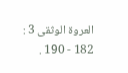العروة الوثقى 3 : 182 - 190 .